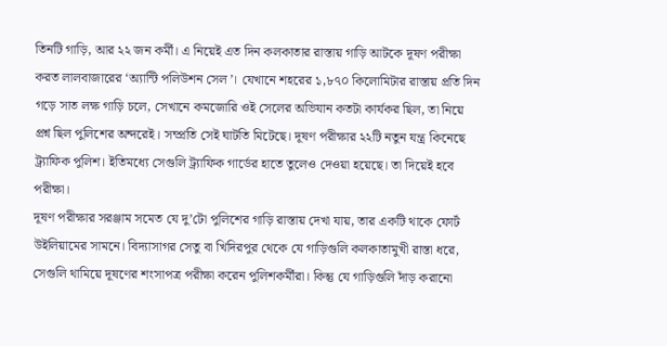তিনটি গাড়ি, আর ২২ জন কর্মী। এ নিয়েই এত দিন কলকাতার রাস্তায় গাড়ি আটকে দূষণ পরীক্ষা করত লালবাজারের ‘অ্যান্টি পলিউশন সেল’। যেখানে শহরের ১,৮৭০ কিলোমিটার রাস্তায় প্রতি দিন গড়ে সাত লক্ষ গাড়ি চলে, সেখানে কমজোরি ওই সেলের অভিযান কতটা কার্যকর ছিল, তা নিয়ে প্রশ্ন ছিল পুলিশের অন্দরেই। সম্প্রতি সেই ঘাটতি মিটেছে। দূষণ পরীক্ষার ২২টি নতুন যন্ত্র কিনেছে ট্র্যাফিক পুলিশ। ইতিমধ্যে সেগুলি ট্র্যাফিক গার্ডের হাতে তুলেও দেওয়া হয়েছে। তা দিয়েই হবে পরীক্ষা।
দূষণ পরীক্ষার সরঞ্জাম সমেত যে দু’টো পুলিশের গাড়ি রাস্তায় দেখা যায়, তার একটি থাকে ফোর্ট উইলিয়ামের সামনে। বিদ্যাসাগর সেতু বা খিদিরপুর থেকে যে গাড়িগুলি কলকাতামুখী রাস্তা ধরে, সেগুলি থামিয়ে দূষণের শংসাপত্র পরীক্ষা করেন পুলিশকর্মীরা। কিন্তু যে গাড়িগুলি দাঁড় করানো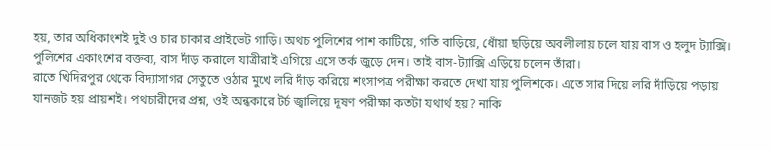হয়, তার অধিকাংশই দুই ও চার চাকার প্রাইভেট গাড়ি। অথচ পুলিশের পাশ কাটিয়ে, গতি বাড়িয়ে, ধোঁয়া ছড়িয়ে অবলীলায় চলে যায় বাস ও হলুদ ট্যাক্সি। পুলিশের একাংশের বক্তব্য, বাস দাঁড় করালে যাত্রীরাই এগিয়ে এসে তর্ক জুড়ে দেন। তাই বাস-ট্যাক্সি এড়িয়ে চলেন তাঁরা।
রাতে খিদিরপুর থেকে বিদ্যাসাগর সেতুতে ওঠার মুখে লরি দাঁড় করিয়ে শংসাপত্র পরীক্ষা করতে দেখা যায় পুলিশকে। এতে সার দিয়ে লরি দাঁড়িয়ে পড়ায় যানজট হয় প্রায়শই। পথচারীদের প্রশ্ন, ওই অন্ধকারে টর্চ জ্বালিয়ে দূষণ পরীক্ষা কতটা যথার্থ হয়? নাকি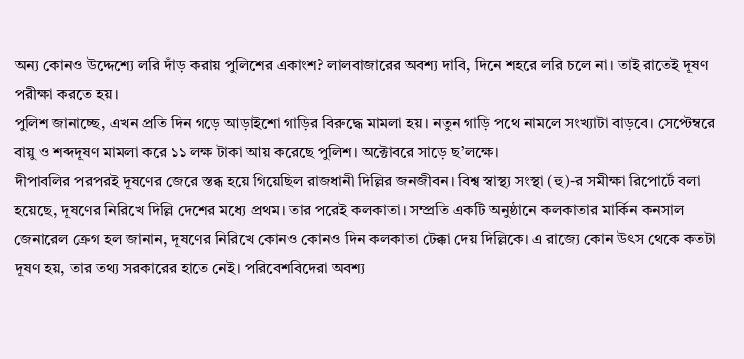অন্য কোনও উদ্দেশ্যে লরি দাঁড় করায় পুলিশের একাংশ? লালবাজারের অবশ্য দাবি, দিনে শহরে লরি চলে না। তাই রাতেই দূষণ পরীক্ষা করতে হয়।
পুলিশ জানাচ্ছে, এখন প্রতি দিন গড়ে আড়াইশো গাড়ির বিরুদ্ধে মামলা হয়। নতুন গাড়ি পথে নামলে সংখ্যাটা বাড়বে। সেপ্টেম্বরে বায়ু ও শব্দদূষণ মামলা করে ১১ লক্ষ টাকা আয় করেছে পুলিশ। অক্টোবরে সাড়ে ছ’লক্ষে।
দীপাবলির পরপরই দূষণের জেরে স্তব্ধ হয়ে গিয়েছিল রাজধানী দিল্লির জনজীবন। বিশ্ব স্বাস্থ্য সংস্থা (হু)-র সমীক্ষা রিপোর্টে বলা হয়েছে, দূষণের নিরিখে দিল্লি দেশের মধ্যে প্রথম। তার পরেই কলকাতা। সম্প্রতি একটি অনুষ্ঠানে কলকাতার মার্কিন কনসাল জেনারেল ক্রেগ হল জানান, দূষণের নিরিখে কোনও কোনও দিন কলকাতা টেক্কা দেয় দিল্লিকে। এ রাজ্যে কোন উৎস থেকে কতটা দূষণ হয়, তার তথ্য সরকারের হাতে নেই। পরিবেশবিদেরা অবশ্য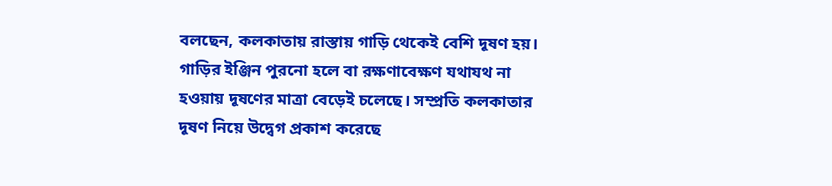বলছেন, কলকাতায় রাস্তায় গাড়ি থেকেই বেশি দূষণ হয়। গাড়ির ইঞ্জিন পুরনো হলে বা রক্ষণাবেক্ষণ যথাযথ না হওয়ায় দূষণের মাত্রা বেড়েই চলেছে। সম্প্রতি কলকাতার দূষণ নিয়ে উদ্বেগ প্রকাশ করেছে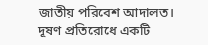জাতীয় পরিবেশ আদালত।
দূষণ প্রতিরোধে একটি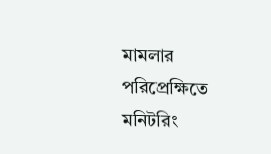মামলার পরিপ্রেক্ষিতে মনিটরিং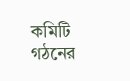কমিটি গঠনের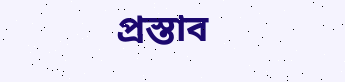প্রস্তাব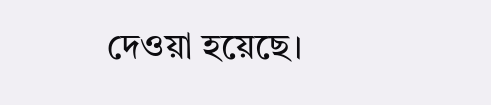দেওয়া হয়েছে।